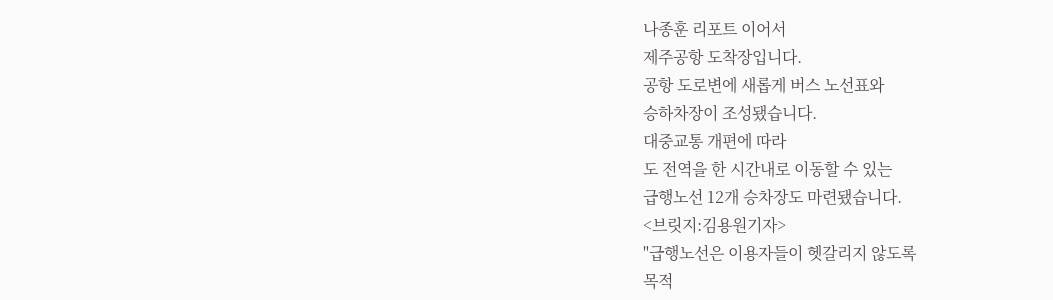나종훈 리포트 이어서
제주공항 도착장입니다.
공항 도로변에 새롭게 버스 노선표와
승하차장이 조성됐습니다.
대중교통 개편에 따라
도 전역을 한 시간내로 이동할 수 있는
급행노선 12개 승차장도 마련됐습니다.
<브릿지:김용원기자>
"급행노선은 이용자들이 헷갈리지 않도록
목적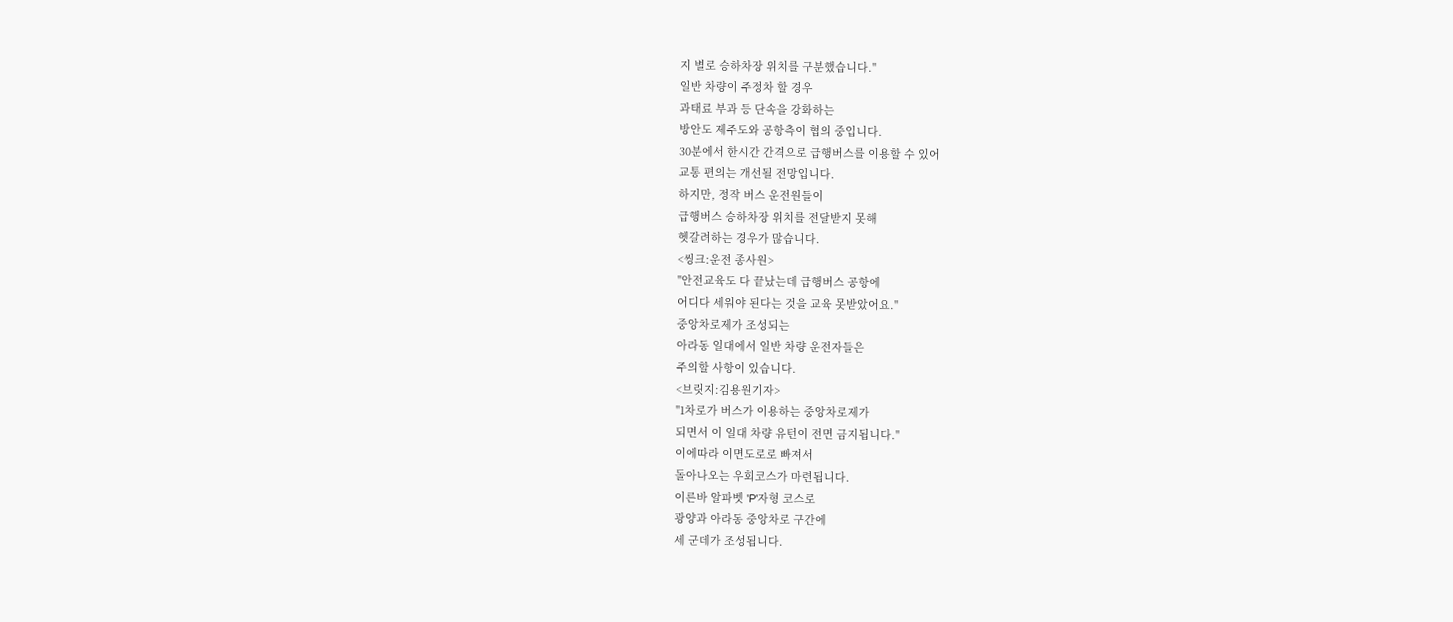지 별로 승하차장 위치를 구분했습니다."
일반 차량이 주정차 할 경우
과태료 부과 등 단속을 강화하는
방안도 제주도와 공항측이 협의 중입니다.
30분에서 한시간 간격으로 급행버스를 이용할 수 있어
교통 편의는 개선될 전망입니다.
하지만, 정작 버스 운전원들이
급행버스 승하차장 위치를 전달받지 못해
헷갈려하는 경우가 많습니다.
<씽크:운전 종사원>
"안전교육도 다 끝났는데 급행버스 공항에
어디다 세워야 된다는 것을 교육 못받았어요."
중앙차로제가 조성되는
아라동 일대에서 일반 차량 운전자들은
주의할 사항이 있습니다.
<브릿지:김용원기자>
"1차로가 버스가 이용하는 중앙차로제가
되면서 이 일대 차량 유턴이 전면 금지됩니다."
이에따라 이면도로로 빠져서
돌아나오는 우회코스가 마련됩니다.
이른바 알파벳 'P'자형 코스로
광양과 아라동 중앙차로 구간에
세 군데가 조성됩니다.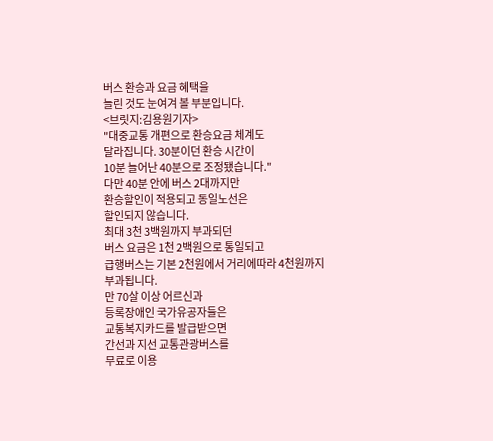버스 환승과 요금 혜택을
늘린 것도 눈여겨 볼 부분입니다.
<브릿지:김용원기자>
"대중교통 개편으로 환승요금 체계도
달라집니다. 30분이던 환승 시간이
10분 늘어난 40분으로 조정됐습니다."
다만 40분 안에 버스 2대까지만
환승할인이 적용되고 동일노선은
할인되지 않습니다.
최대 3천 3백원까지 부과되던
버스 요금은 1천 2백원으로 통일되고
급행버스는 기본 2천원에서 거리에따라 4천원까지
부과됩니다.
만 70살 이상 어르신과
등록장애인 국가유공자들은
교통복지카드를 발급받으면
간선과 지선 교통관광버스를
무료로 이용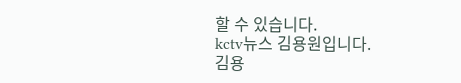할 수 있습니다.
kctv뉴스 김용원입니다.
김용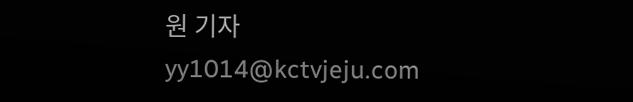원 기자
yy1014@kctvjeju.com